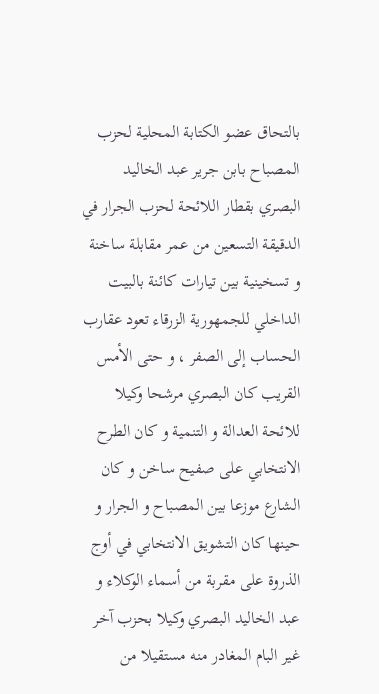بالتحاق عضو الكتابة المحلية لحزب المصباح بابن جرير عبد الخاليد البصري بقطار اللائحة لحزب الجرار في الدقيقة التسعين من عمر مقابلة ساخنة و تسخينية بين تيارات كائنة بالبيت الداخلي للجمهورية الزرقاء تعود عقارب الحساب إلى الصفر ، و حتى الأمس القريب كان البصري مرشحا وكيلا للائحة العدالة و التنمية و كان الطرح الانتخابي على صفيح ساخن و كان الشارع موزعا بين المصباح و الجرار و حينها كان التشويق الانتخابي في أوج الذروة على مقربة من أسماء الوكلاء و عبد الخاليد البصري وكيلا بحزب آخر غير البام المغادر منه مستقيلا من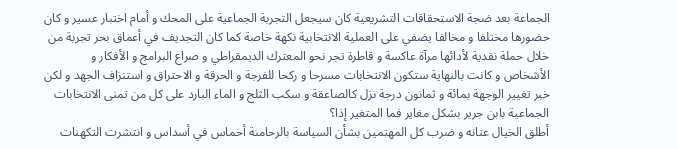الجماعة بعد ضجة الاستحقاقات التشريعية كان سيجعل التجربة الجماعية على المحك و أمام اختبار عسير و كان حضورها مختلفا و مخالفا يضفي على العملية الانتخابية نكهة خاصة كما كان التجديف في أعماق بحر تجربة من خلال حملة نقدية لأدائها مرآة عاكسة و قاطرة تجر نحو المعترك الديمقراطي و صراع البرامج و الأفكار و الأشخاص و كانت بالنهاية ستكون الانتخابات مسرحا و ركحا للفرجة و الحرقة و الاحتراق و استنزاف الجهد و لكن خبر تغيير الوجهة بمائة و ثمانون درجة نزل كالصاعقة و سكب الثلج و الماء البارد على كل من تمنى الانتخابات الجماعية بابن جرير بشكل مغاير فما المتغير إذا؟
أطلق الخيال عنانه و ضرب كل المهتمين بشأن السياسة بالرحامنة أخماس في أسداس و انتشرت التكهنات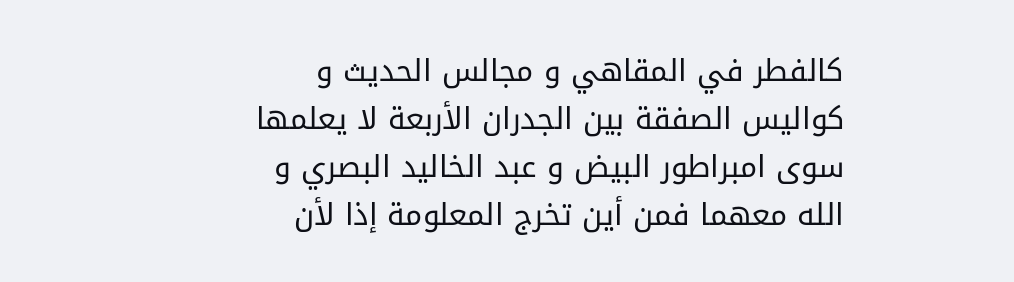كالفطر في المقاهي و مجالس الحديث و كواليس الصفقة بين الجدران الأربعة لا يعلمها سوى امبراطور البيض و عبد الخاليد البصري و الله معهما فمن أين تخرج المعلومة إذا لأن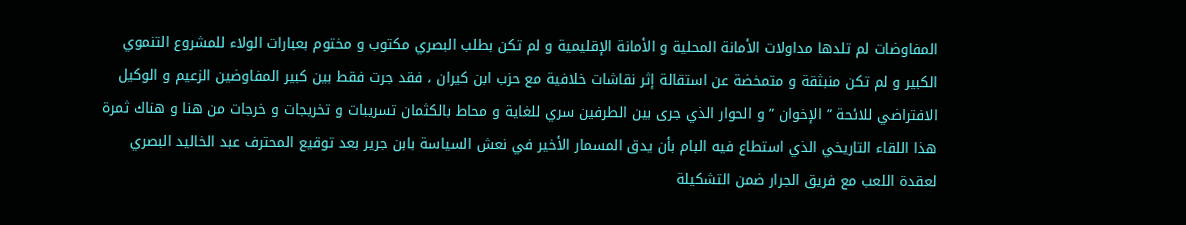المفاوضات لم تلدها مداولات الأمانة المحلية و الأمانة الإقليمية و لم تكن بطلب البصري مكتوب و مختوم بعبارات الولاء للمشروع التنموي الكبير و لم تكن منبثقة و متمخضة عن استقالة إثر نقاشات خلافية مع حزب ابن كيران ، فقد جرت فقط بين كبير المفاوضين الزعيم و الوكيل الافتراضي للائحة ” الإخوان ” و الحوار الذي جرى بين الطرفين سري للغاية و محاط بالكثمان تسريبات و تخريجات و خرجات من هنا و هناك ثمرة هذا اللقاء التاريخي الذي استطاع فيه البام بأن يدق المسمار الأخير في نعش السياسة بابن جرير بعد توقيع المحترف عبد الخاليد البصري لعقدة اللعب مع فريق الجرار ضمن التشكيلة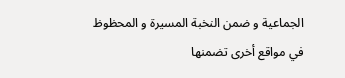الجماعية و ضمن النخبة المسيرة و المحظوظ في مواقع أخرى تضمنها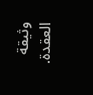وثيقة العقدة.